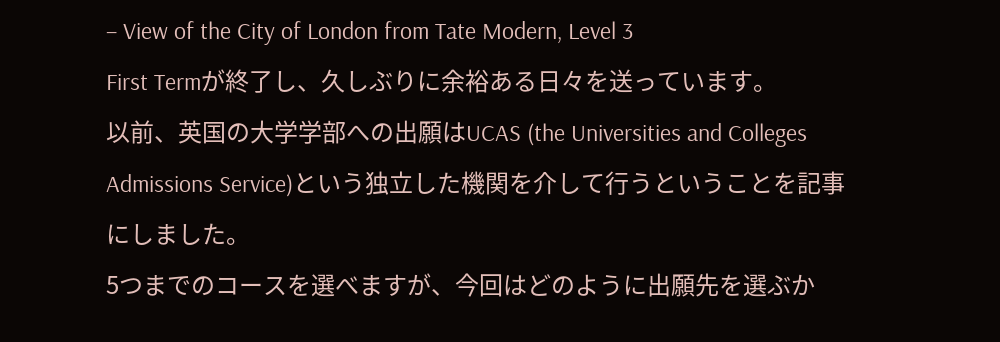– View of the City of London from Tate Modern, Level 3
First Termが終了し、久しぶりに余裕ある日々を送っています。
以前、英国の大学学部への出願はUCAS (the Universities and Colleges Admissions Service)という独立した機関を介して行うということを記事にしました。
5つまでのコースを選べますが、今回はどのように出願先を選ぶか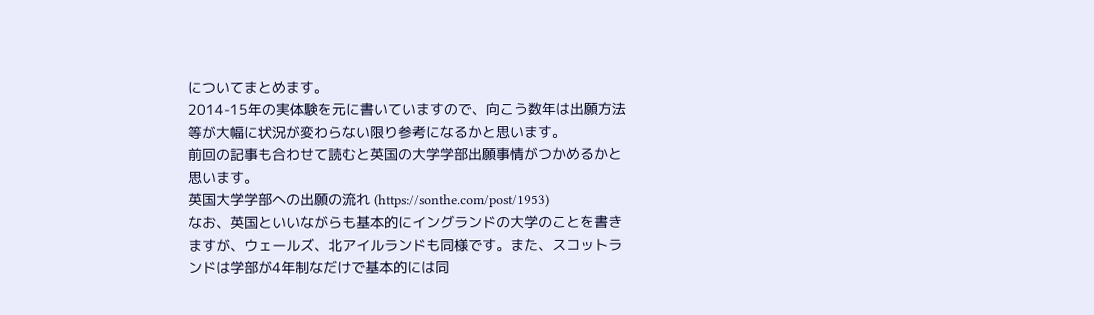についてまとめます。
2014-15年の実体験を元に書いていますので、向こう数年は出願方法等が大幅に状況が変わらない限り参考になるかと思います。
前回の記事も合わせて読むと英国の大学学部出願事情がつかめるかと思います。
英国大学学部への出願の流れ (https://sonthe.com/post/1953)
なお、英国といいながらも基本的にイングランドの大学のことを書きますが、ウェールズ、北アイルランドも同様です。また、スコットランドは学部が4年制なだけで基本的には同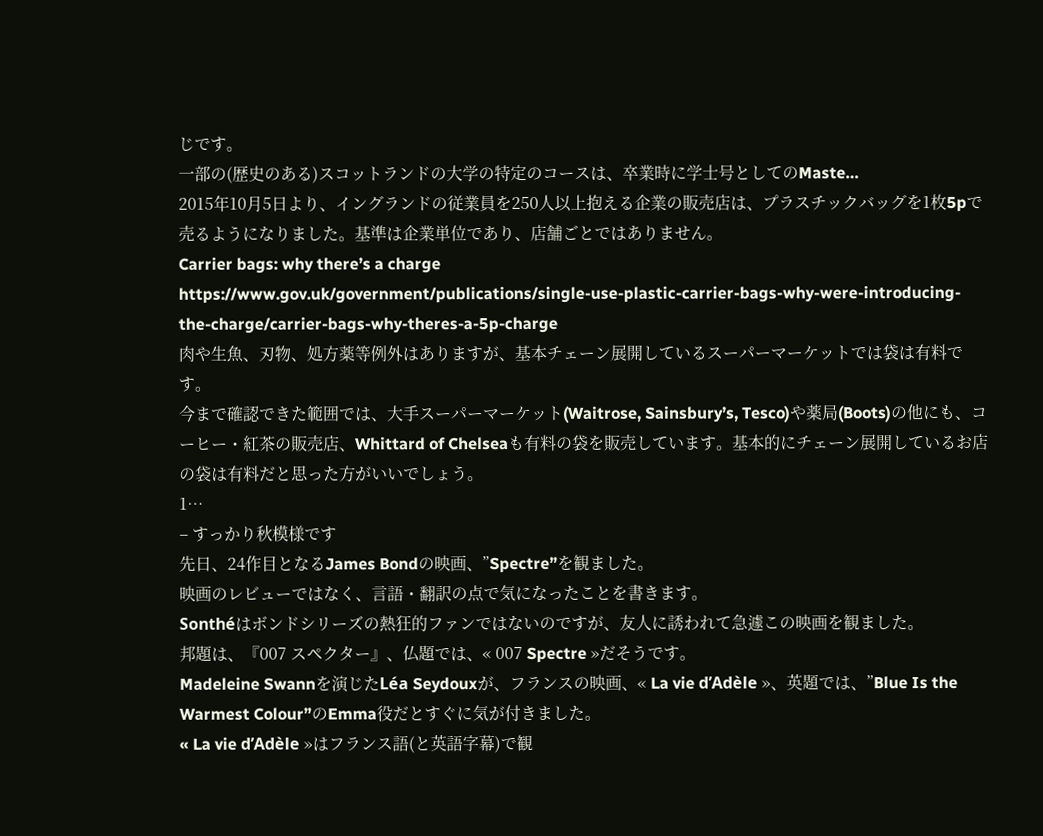じです。
一部の(歴史のある)スコットランドの大学の特定のコースは、卒業時に学士号としてのMaste…
2015年10月5日より、イングランドの従業員を250人以上抱える企業の販売店は、プラスチックバッグを1枚5pで売るようになりました。基準は企業単位であり、店舗ごとではありません。
Carrier bags: why there’s a charge
https://www.gov.uk/government/publications/single-use-plastic-carrier-bags-why-were-introducing-the-charge/carrier-bags-why-theres-a-5p-charge
肉や生魚、刃物、処方薬等例外はありますが、基本チェーン展開しているスーパーマーケットでは袋は有料です。
今まで確認できた範囲では、大手スーパーマーケット(Waitrose, Sainsbury’s, Tesco)や薬局(Boots)の他にも、コーヒー・紅茶の販売店、Whittard of Chelseaも有料の袋を販売しています。基本的にチェーン展開しているお店の袋は有料だと思った方がいいでしょう。
1…
– すっかり秋模様です
先日、24作目となるJames Bondの映画、”Spectre”を観ました。
映画のレビューではなく、言語・翻訳の点で気になったことを書きます。
Sonthéはボンドシリーズの熱狂的ファンではないのですが、友人に誘われて急遽この映画を観ました。
邦題は、『007 スペクター』、仏題では、« 007 Spectre »だそうです。
Madeleine Swannを演じたLéa Seydouxが、フランスの映画、« La vie d’Adèle »、英題では、”Blue Is the Warmest Colour”のEmma役だとすぐに気が付きました。
« La vie d’Adèle »はフランス語(と英語字幕)で観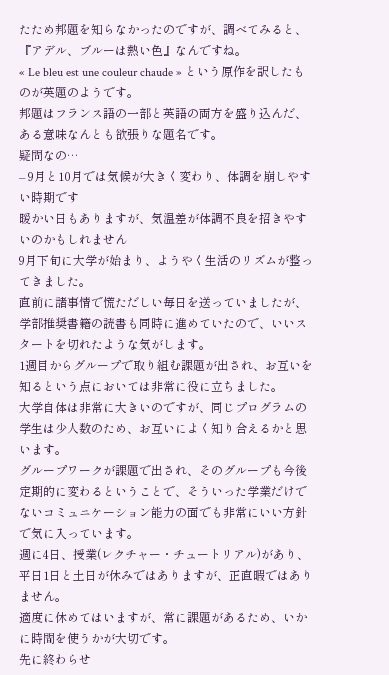たため邦題を知らなかったのですが、調べてみると、『アデル、ブルーは熱い色』なんですね。
« Le bleu est une couleur chaude » という原作を訳したものが英題のようです。
邦題はフランス語の一部と英語の両方を盛り込んだ、ある意味なんとも欲張りな題名です。
疑問なの…
– 9月と10月では気候が大きく変わり、体調を崩しやすい時期です
暖かい日もありますが、気温差が体調不良を招きやすいのかもしれません
9月下旬に大学が始まり、ようやく生活のリズムが整ってきました。
直前に諸事情で慌ただしい毎日を送っていましたが、学部推奨書籍の読書も同時に進めていたので、いいスタートを切れたような気がします。
1週目からグループで取り組む課題が出され、お互いを知るという点においては非常に役に立ちました。
大学自体は非常に大きいのですが、同じプログラムの学生は少人数のため、お互いによく知り合えるかと思います。
グループワークが課題で出され、そのグループも今後定期的に変わるということで、そういった学業だけでないコミュニケーション能力の面でも非常にいい方針で気に入っています。
週に4日、授業(レクチャー・チュートリアル)があり、平日1日と土日が休みではありますが、正直暇ではありません。
適度に休めてはいますが、常に課題があるため、いかに時間を使うかが大切です。
先に終わらせ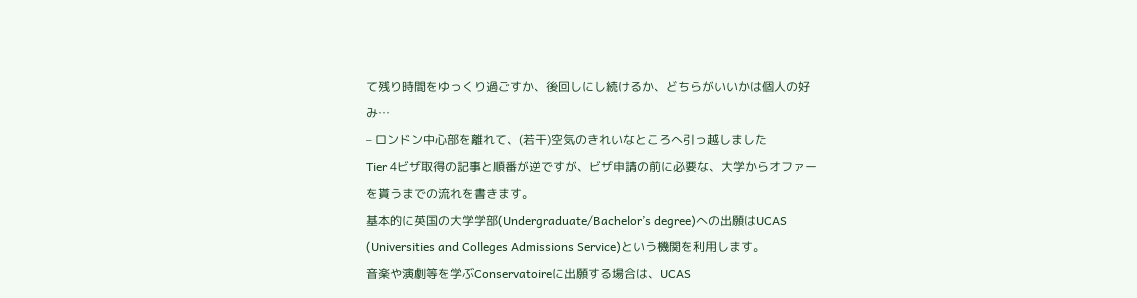て残り時間をゆっくり過ごすか、後回しにし続けるか、どちらがいいかは個人の好み…
– ロンドン中心部を離れて、(若干)空気のきれいなところへ引っ越しました
Tier 4ビザ取得の記事と順番が逆ですが、ビザ申請の前に必要な、大学からオファーを貰うまでの流れを書きます。
基本的に英国の大学学部(Undergraduate/Bachelor’s degree)への出願はUCAS (Universities and Colleges Admissions Service)という機関を利用します。
音楽や演劇等を学ぶConservatoireに出願する場合は、UCAS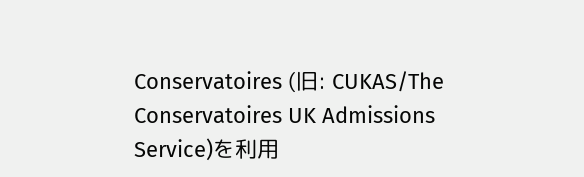Conservatoires (旧: CUKAS/The Conservatoires UK Admissions Service)を利用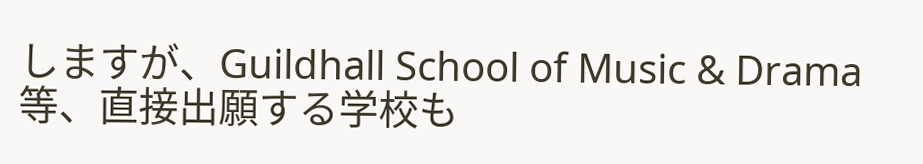しますが、Guildhall School of Music & Drama等、直接出願する学校も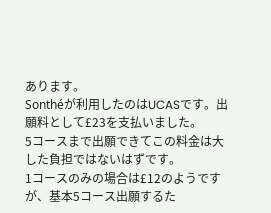あります。
Sonthéが利用したのはUCASです。出願料として£23を支払いました。
5コースまで出願できてこの料金は大した負担ではないはずです。
1コースのみの場合は£12のようですが、基本5コース出願するた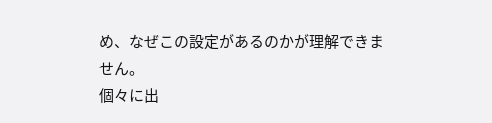め、なぜこの設定があるのかが理解できません。
個々に出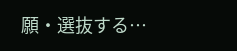願・選抜する…